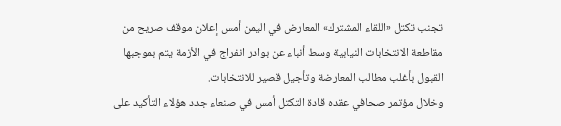تجنب تكتل «اللقاء المشترك» المعارض في اليمن أمس إعلان موقف صريح من مقاطعة الانتخابات النيابية وسط أنباء عن بوادر انفراج في الأزمة يتم بموجبها القبول بأغلب مطالب المعارضة وتأجيل قصير للانتخابات.
وخلال مؤتمر صحافي عقده قادة التكتل أمس في صنعاء جدد هؤلاء التأكيد على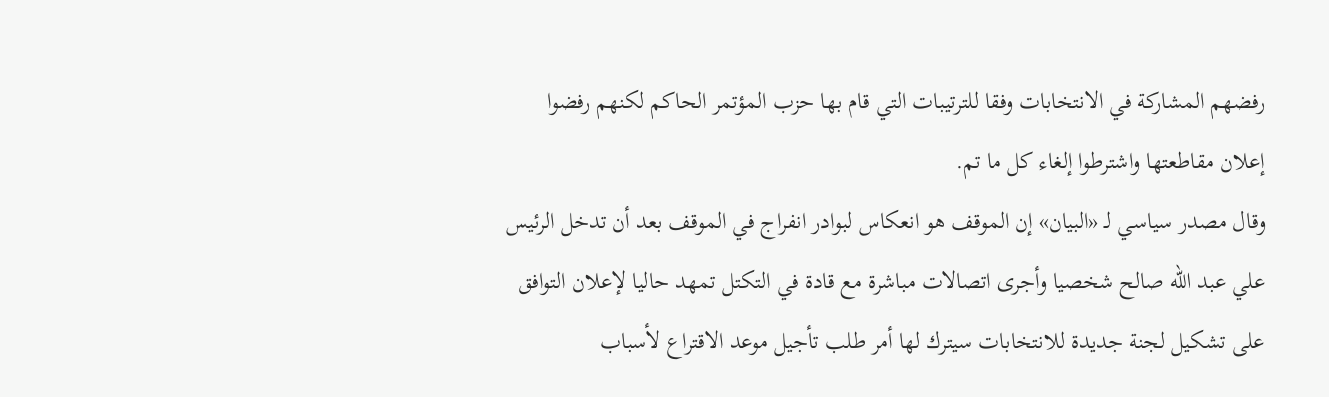رفضهم المشاركة في الانتخابات وفقا للترتيبات التي قام بها حزب المؤتمر الحاكم لكنهم رفضوا إعلان مقاطعتها واشترطوا إلغاء كل ما تم.
وقال مصدر سياسي لـ «البيان» إن الموقف هو انعكاس لبوادر انفراج في الموقف بعد أن تدخل الرئيس علي عبد الله صالح شخصيا وأجرى اتصالات مباشرة مع قادة في التكتل تمهد حاليا لإعلان التوافق على تشكيل لجنة جديدة للانتخابات سيترك لها أمر طلب تأجيل موعد الاقتراع لأسباب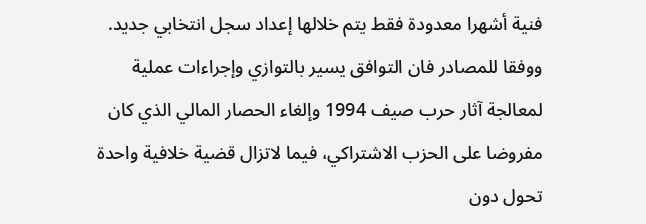فنية أشهرا معدودة فقط يتم خلالها إعداد سجل انتخابي جديد.
ووفقا للمصادر فان التوافق يسير بالتوازي وإجراءات عملية لمعالجة آثار حرب صيف 1994 وإلغاء الحصار المالي الذي كان مفروضا على الحزب الاشتراكي، فيما لاتزال قضية خلافية واحدة تحول دون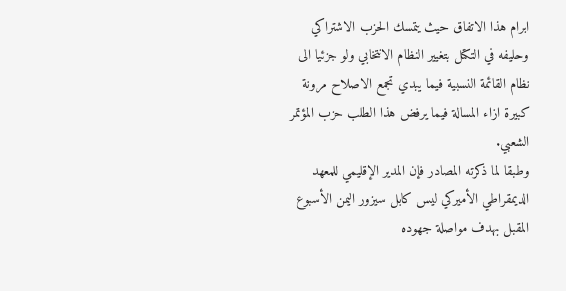ابرام هذا الاتفاق حيث يتمسك الحزب الاشتراكي وحليفه في التكتل بتغيير النظام الانتخابي ولو جزئيا الى نظام القائمة النسبية فيما يبدي تجمع الاصلاح مرونة كبيرة ازاء المسالة فيما يرفض هذا الطلب حزب المؤتمر الشعبي.
وطبقا لما ذكرته المصادر فإن المدير الإقليمي للمعهد الديمقراطي الأميركي ليس كابل سيزور اليمن الأسبوع المقبل بهدف مواصلة جهوده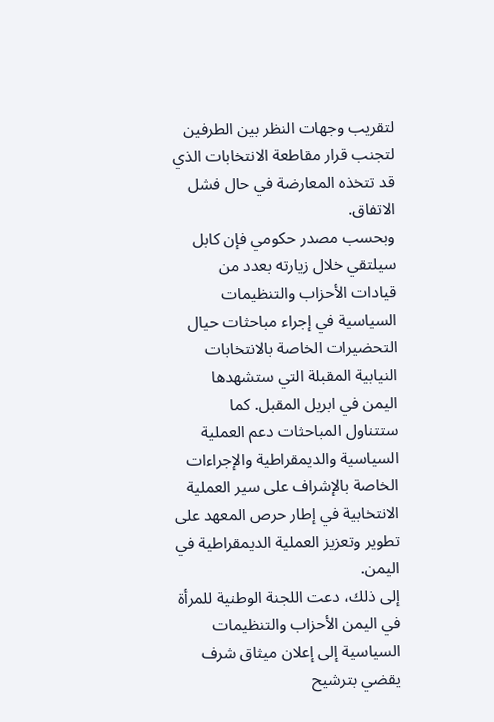لتقريب وجهات النظر بين الطرفين لتجنب قرار مقاطعة الانتخابات الذي قد تتخذه المعارضة في حال فشل الاتفاق.
وبحسب مصدر حكومي فإن كابل سيلتقي خلال زيارته بعدد من قيادات الأحزاب والتنظيمات السياسية في إجراء مباحثات حيال التحضيرات الخاصة بالانتخابات النيابية المقبلة التي ستشهدها اليمن في ابريل المقبل. كما ستتناول المباحثات دعم العملية السياسية والديمقراطية والإجراءات الخاصة بالإشراف على سير العملية الانتخابية في إطار حرص المعهد على تطوير وتعزيز العملية الديمقراطية في اليمن.
إلى ذلك، دعت اللجنة الوطنية للمرأة في اليمن الأحزاب والتنظيمات السياسية إلى إعلان ميثاق شرف يقضي بترشيح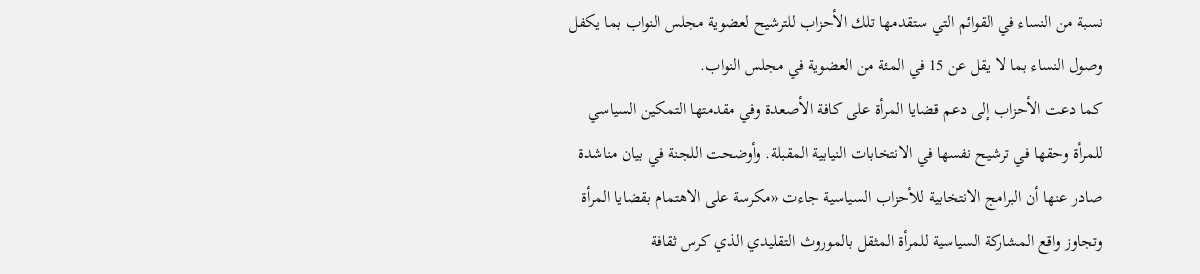نسبة من النساء في القوائم التي ستقدمها تلك الأحزاب للترشيح لعضوية مجلس النواب بما يكفل وصول النساء بما لا يقل عن 15 في المئة من العضوية في مجلس النواب.
كما دعت الأحزاب إلى دعم قضايا المرأة على كافة الأصعدة وفي مقدمتها التمكين السياسي للمرأة وحقها في ترشيح نفسها في الانتخابات النيابية المقبلة. وأوضحت اللجنة في بيان مناشدة صادر عنها أن البرامج الانتخابية للأحزاب السياسية جاءت «مكرسة على الاهتمام بقضايا المرأة وتجاوز واقع المشاركة السياسية للمرأة المثقل بالموروث التقليدي الذي كرس ثقافة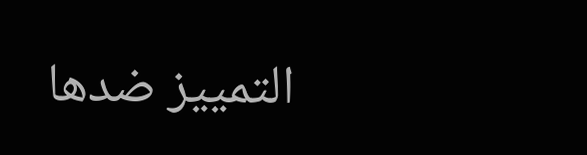التمييز ضدها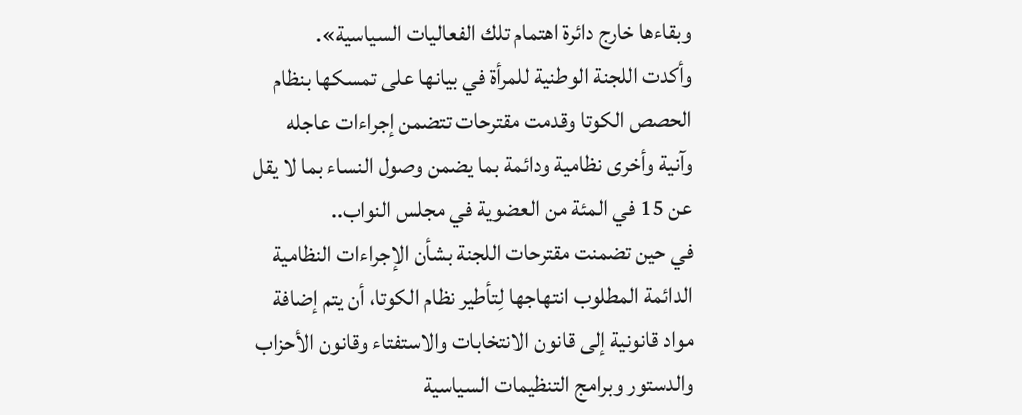وبقاءها خارج دائرة اهتمام تلك الفعاليات السياسية».
وأكدت اللجنة الوطنية للمرأة في بيانها على تمسكها بنظام الحصص الكوتا وقدمت مقترحات تتضمن إجراءات عاجله وآنية وأخرى نظامية ودائمة بما يضمن وصول النساء بما لا يقل عن 15 في المئة من العضوية في مجلس النواب..
في حين تضمنت مقترحات اللجنة بشأن الإجراءات النظامية الدائمة المطلوب انتهاجها لِتأطير نظام الكوتا، أن يتم إضافة مواد قانونية إلى قانون الانتخابات والاستفتاء وقانون الأحزاب والدستور وبرامج التنظيمات السياسية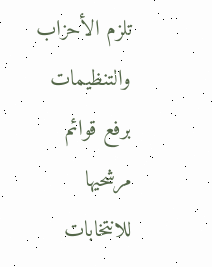تلزم الأحزاب والتنظيمات برفع قوائم مرشحيها للانتخابات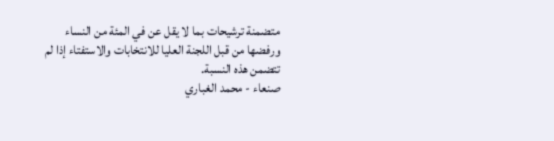متضمنة ترشيحات بما لا يقل عن في المئة من النساء ورفضها من قبل اللجنة العليا للانتخابات والاستفتاء إذا لم تتضمن هذه النسبة.
صنعاء - محمد الغباري